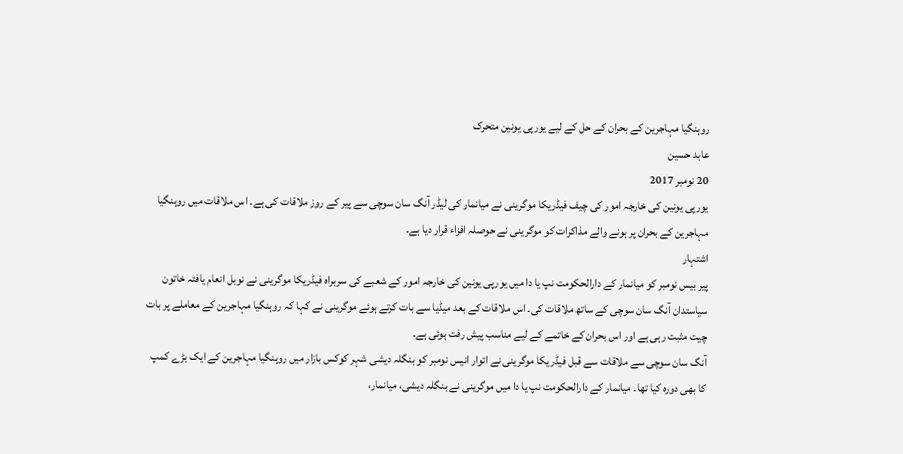روہنگيا مہاجرين کے بحران کے حل کے ليے يورپی يونين متحرک
عابد حسین
20 نومبر 2017
یورپی یونین کی خارجہ امور کی چیف فیڈریکا موگرینی نے میانمار کی لیڈر آنگ سان سوچی سے پیر کے روز ملاقات کی ہے۔ اس ملاقات میں روہنگیا مہاجرین کے بحران پر ہونے والے مذاکرات کو موگرینی نے حوصلہ افزاء قرار دیا ہے۔
اشتہار
پیر بیس نومبر کو میانمار کے دارالحکومت نپ یا دا میں یورپی یونین کی خارجہ امور کے شعبے کی سربراہ فیڈریکا موگرینی نے نوبل انعام یافتہ خاتون سیاستدان آنگ سان سوچی کے ساتھ ملاقات کی۔ اس ملاقات کے بعد میڈیا سے بات کرتے ہوئے موگرینی نے کہا کہ روہنگیا مہاجرین کے معاملے پر بات چیت مثبت رہی ہے اور اس بحران کے خاتمے کے لیے مناسب پیش رفت ہوئی ہے۔
آنگ سان سوچی سے ملاقات سے قبل فیڈریکا موگرینی نے اتوار انیس نومبر کو بنگلہ دیشی شہر کوکس بازار میں روہنگیا مہاجرین کے ایک بڑے کمپ کا بھی دورہ کیا تھا۔ میانمار کے دارالحکومت نپ یا دا میں موگرینی نے بنگلہ دیشی، میانمار،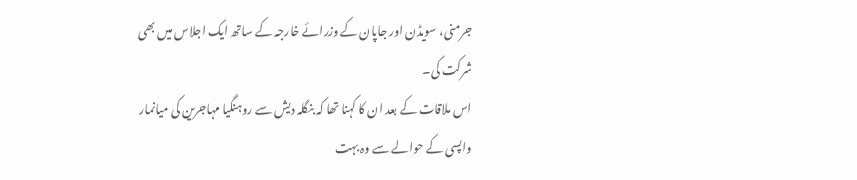جرمنی، سویڈن اور جاپان کے وزرائے خارجہ کے ساتھ ایک اجلاس میں بھی شرکت کی۔
اس ملاقات کے بعد ان کا کہنا تھا کہ بنگلہ دیش سے روہنگیا مہاجرین کی میانمار واپسی کے حوالے سے وہ بہت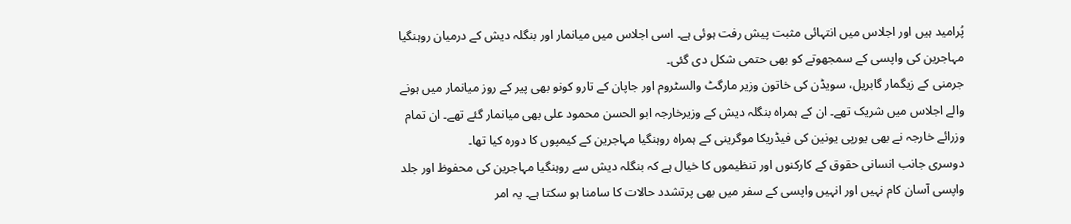پُرامید ہیں اور اجلاس میں انتہائی مثبت پیش رفت ہوئی ہے۔ اسی اجلاس میں میانمار اور بنگلہ دیش کے درمیان روہنگیا مہاجرین کی واپسی کے سمجھوتے کو بھی حتمی شکل دی گئی۔
جرمنی کے زیگمار گابریل، سویڈن کی خاتون وزیر مارگٹ والسٹروم اور جاپان کے تارو کونو بھی پیر کے روز میانمار میں ہونے والے اجلاس میں شریک تھے۔ ان کے ہمراہ بنگلہ دیش کے وزیرخارجہ ابو الحسن محمود علی بھی میانمار گئے تھے۔ ان تمام وزرائے خارجہ نے بھی یورپی یونین کی فیڈریکا موگرینی کے ہمراہ روہنگیا مہاجرین کے کیمپوں کا دورہ کیا تھا۔
دوسری جانب انسانی حقوق کے کارکنوں اور تنظیموں کا خیال ہے کہ بنگلہ دیش سے روہنگیا مہاجرین کی محفوظ اور جلد واپسی آسان کام نہیں اور انہیں واپسی کے سفر میں بھی پرتشدد حالات کا سامنا ہو سکتا ہے۔ یہ امر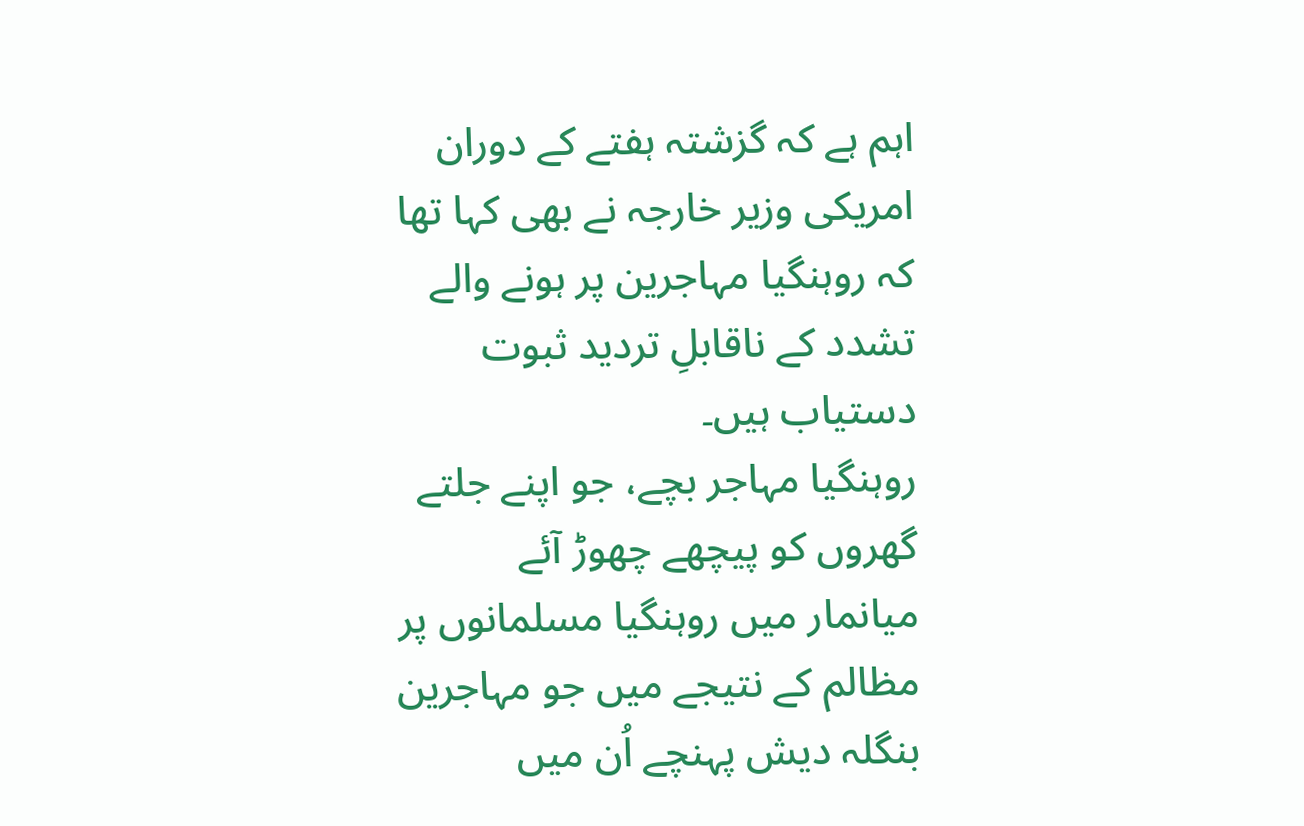اہم ہے کہ گزشتہ ہفتے کے دوران امریکی وزیر خارجہ نے بھی کہا تھا کہ روہنگیا مہاجرین پر ہونے والے تشدد کے ناقابلِ تردید ثبوت دستیاب ہیں۔
روہنگیا مہاجر بچے، جو اپنے جلتے گھروں کو پیچھے چھوڑ آئے
میانمار میں روہنگیا مسلمانوں پر مظالم کے نتیجے میں جو مہاجرین بنگلہ دیش پہنچے اُن میں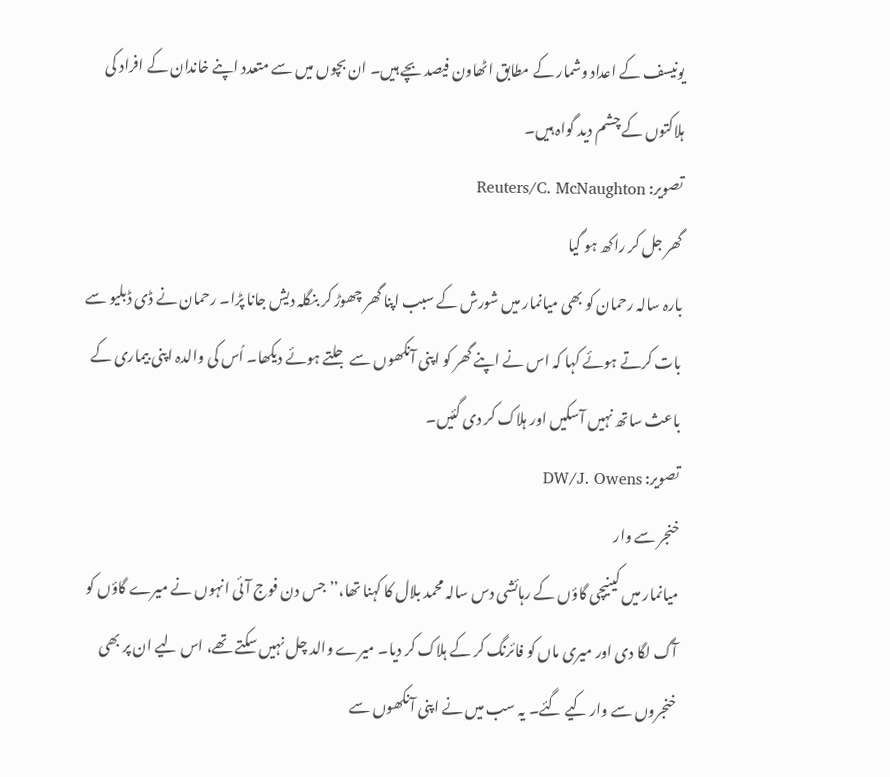یونیسف کے اعداد وشمار کے مطابق اٹھاون فیصد بچے ہیں۔ ان بچوں میں سے متعدد اپنے خاندان کے افراد کی ہلاکتوں کے چشم دید گواہ ہیں۔
تصویر: Reuters/C. McNaughton
گھر جل کر راکھ ہو گیا
بارہ سالہ رحمان کو بھی میانمار میں شورش کے سبب اپنا گھر چھوڑ کر بنگلہ دیش جانا پڑا۔ رحمان نے ڈی ڈبلیو سے بات کرتے ہوئے کہا کہ اس نے اپنے گھر کو اپنی آنکھوں سے جلتے ہوئے دیکھا۔ اُس کی والدہ اپنی بیماری کے باعث ساتھ نہیں آسکیں اور ہلاک کر دی گئیں۔
تصویر: DW/J. Owens
خنجر سے وار
میانمار میں کینیچی گاؤں کے رہائشی دس سالہ محمد بلال کا کہنا تھا،’’ جس دن فوج آئی انہوں نے میرے گاؤں کو آگ لگا دی اور میری ماں کو فائرنگ کر کے ہلاک کر دیا۔ میرے والد چل نہیں سکتے تھے، اس لیے ان پر بھی خنجروں سے وار کیے گئے۔ یہ سب میں نے اپنی آنکھوں سے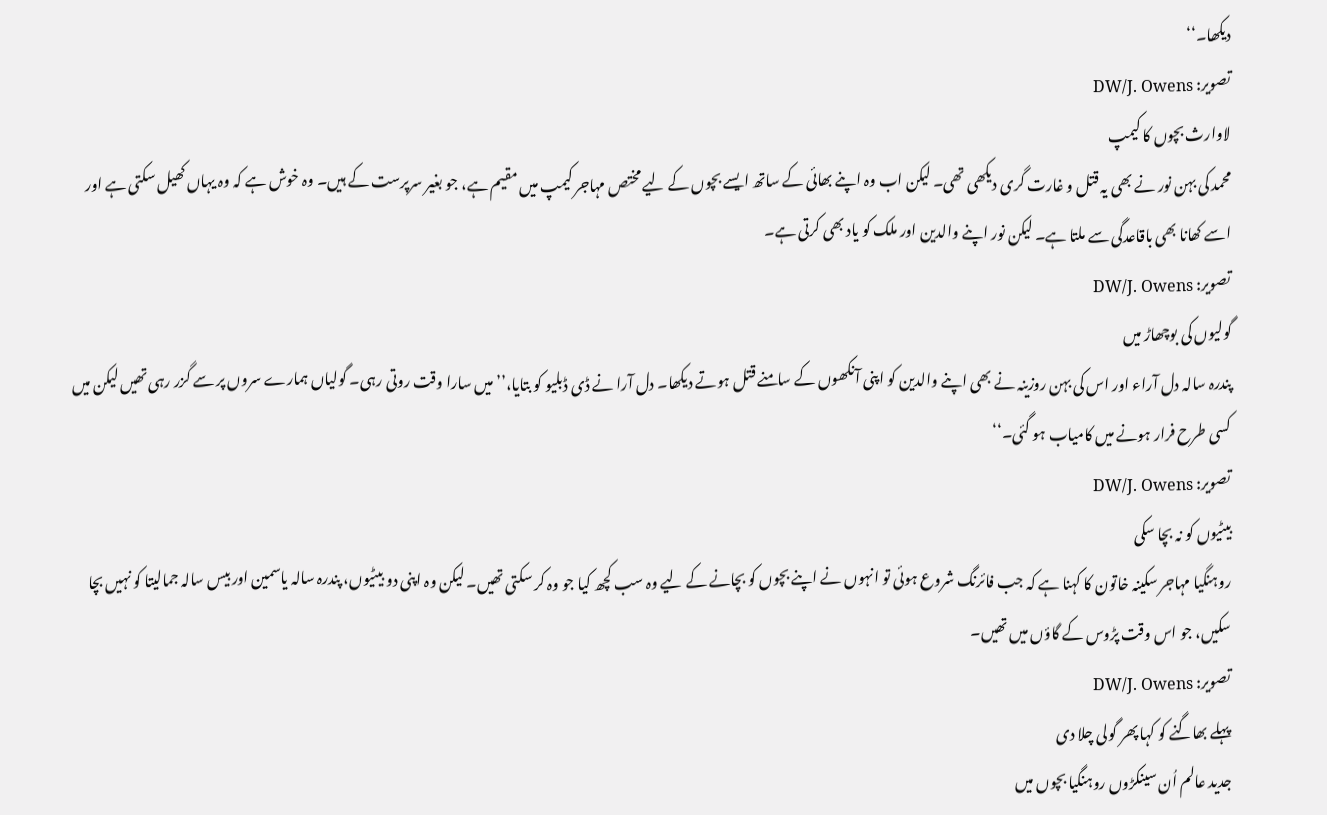دیکھا۔‘‘
تصویر: DW/J. Owens
لاوارث بچوں کا کیمپ
محمد کی بہن نور نے بھی یہ قتل و غارت گری دیکھی تھی۔ لیکن اب وہ اپنے بھائی کے ساتھ ایسے بچوں کے لیے مختص مہاجر کیمپ میں مقیم ہے، جو بغیر سرپرست کے ہیں۔ وہ خوش ہے کہ وہ یہاں کھیل سکتی ہے اور اسے کھانا بھی باقاعدگی سے ملتا ہے۔ لیکن نور اپنے والدین اور ملک کو یاد بھی کرتی ہے۔
تصویر: DW/J. Owens
گولیوں کی بوچھاڑ میں
پندرہ سالہ دل آراء اور اس کی بہن روزینہ نے بھی اپنے والدین کو اپنی آنکھوں کے سامنے قتل ہوتے دیکھا۔ دل آرا نے ڈی ڈبلیو کو بتایا،’’ میں سارا وقت روتی رہی۔ گولیاں ہمارے سروں پر سے گزر رہی تھیں لیکن میں کسی طرح فرار ہونے میں کامیاب ہو گئی۔‘‘
تصویر: DW/J. Owens
بیٹیوں کو نہ بچا سکی
روہنگیا مہاجر سکینہ خاتون کا کہنا ہے کہ جب فائرنگ شروع ہوئی تو انہوں نے اپنے بچوں کو بچانے کے لیے وہ سب کچھ کیا جو وہ کر سکتی تھیں۔ لیکن وہ اپنی دو بیٹیوں، پندرہ سالہ یاسمین اور بیس سالہ جمالیتا کو نہیں بچا سکیں، جو اس وقت پڑوس کے گاؤں میں تھیں۔
تصویر: DW/J. Owens
پہلے بھاگنے کو کہا پھر گولی چلا دی
جدید عالم اُن سینکڑوں روہنگیا بچوں میں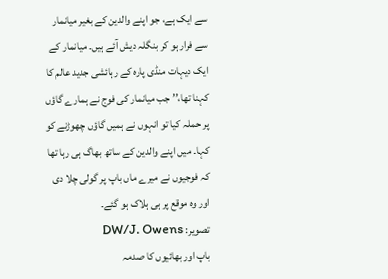سے ایک ہے، جو اپنے والدین کے بغیر میانمار سے فرار ہو کر بنگلہ دیش آئے ہیں۔ میانمار کے ایک دیہات منڈی پارہ کے رہائشی جدید عالم کا کہنا تھا،’’ جب میانمار کی فوج نے ہمارے گاؤں پر حملہ کیا تو انہوں نے ہمیں گاؤں چھوڑنے کو کہا۔ میں اپنے والدین کے ساتھ بھاگ ہی رہا تھا کہ فوجیوں نے میرے ماں باپ پر گولی چلا دی اور وہ موقع پر ہی ہلاک ہو گئے۔
تصویر: DW/J. Owens
باپ اور بھائیوں کا صدمہ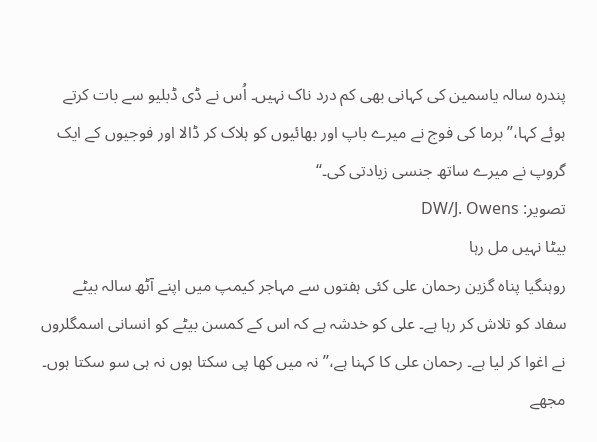پندرہ سالہ یاسمین کی کہانی بھی کم درد ناک نہیں۔ اُس نے ڈی ڈبلیو سے بات کرتے ہوئے کہا،’’ برما کی فوج نے میرے باپ اور بھائیوں کو ہلاک کر ڈالا اور فوجیوں کے ایک گروپ نے میرے ساتھ جنسی زیادتی کی۔‘‘
تصویر: DW/J. Owens
بیٹا نہیں مل رہا
روہنگیا پناہ گزین رحمان علی کئی ہفتوں سے مہاجر کیمپ میں اپنے آٹھ سالہ بیٹے سفاد کو تلاش کر رہا ہے۔ علی کو خدشہ ہے کہ اس کے کمسن بیٹے کو انسانی اسمگلروں نے اغوا کر لیا ہے۔ رحمان علی کا کہنا ہے،’’ نہ میں کھا پی سکتا ہوں نہ ہی سو سکتا ہوں۔ مجھے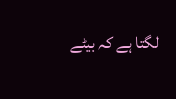لگتا ہے کہ بیٹے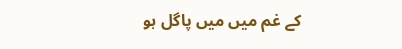کے غم میں میں پاگل ہو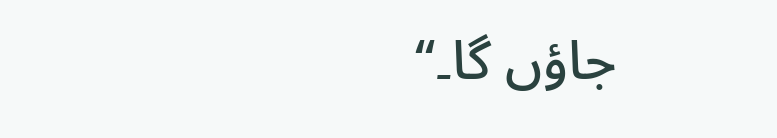جاؤں گا۔‘‘